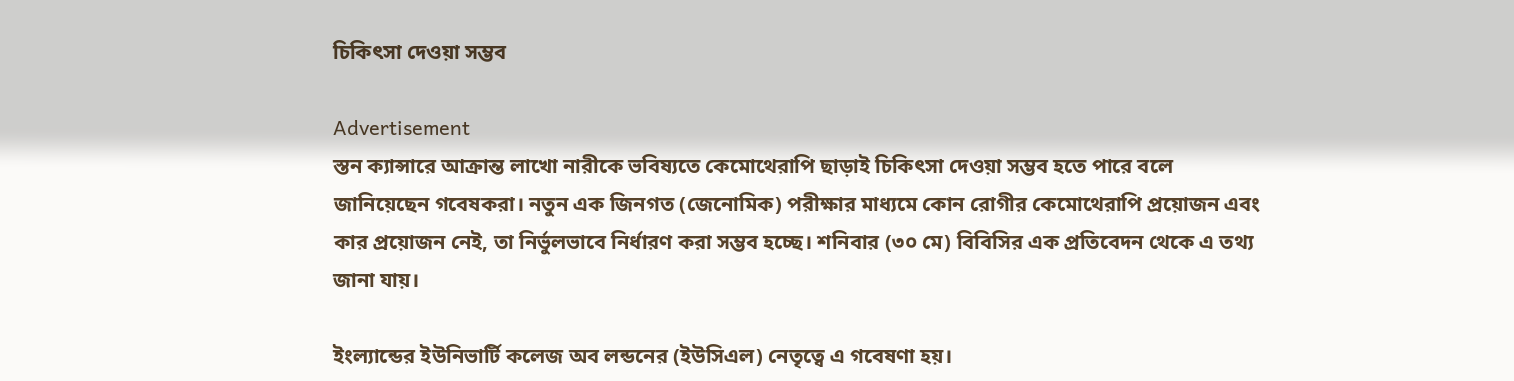চিকিৎসা দেওয়া সম্ভব

Advertisement
স্তন ক্যান্সারে আক্রান্ত লাখো নারীকে ভবিষ্যতে কেমোথেরাপি ছাড়াই চিকিৎসা দেওয়া সম্ভব হতে পারে বলে জানিয়েছেন গবেষকরা। নতুন এক জিনগত (জেনোমিক) পরীক্ষার মাধ্যমে কোন রোগীর কেমোথেরাপি প্রয়োজন এবং কার প্রয়োজন নেই, তা নির্ভুলভাবে নির্ধারণ করা সম্ভব হচ্ছে। শনিবার (৩০ মে) বিবিসির এক প্রতিবেদন থেকে এ তথ্য জানা যায়।

ইংল্যান্ডের ইউনিভার্টি কলেজ অব লন্ডনের (ইউসিএল) নেতৃত্বে এ গবেষণা হয়।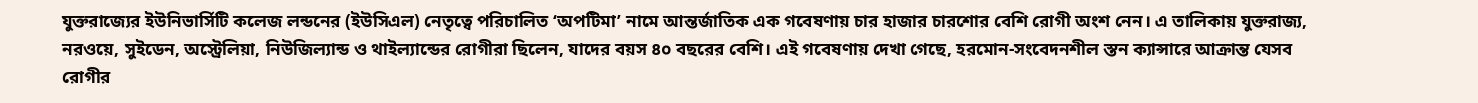যুক্তরাজ্যের ইউনিভার্সিটি কলেজ লন্ডনের (ইউসিএল) নেতৃত্বে পরিচালিত ‘অপটিমা’ নামে আন্তর্জাতিক এক গবেষণায় চার হাজার চারশোর বেশি রোগী অংশ নেন। এ তালিকায় যুক্তরাজ্য, নরওয়ে, সুইডেন, অস্ট্রেলিয়া, নিউজিল্যান্ড ও থাইল্যান্ডের রোগীরা ছিলেন, যাদের বয়স ৪০ বছরের বেশি। এই গবেষণায় দেখা গেছে, হরমোন-সংবেদনশীল স্তন ক্যান্সারে আক্রান্ত যেসব রোগীর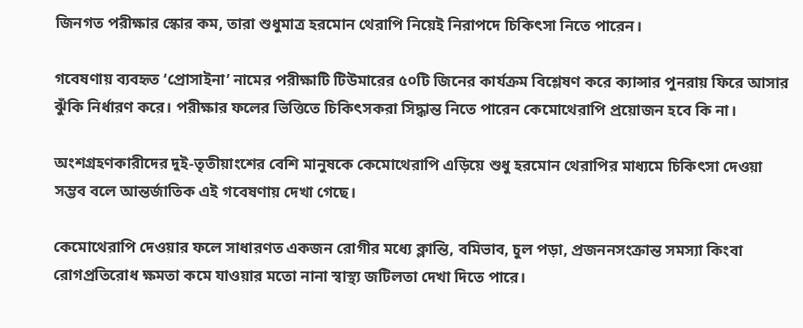জিনগত পরীক্ষার স্কোর কম, তারা শুধুমাত্র হরমোন থেরাপি নিয়েই নিরাপদে চিকিৎসা নিতে পারেন।

গবেষণায় ব্যবহৃত ‘প্রোসাইনা’ নামের পরীক্ষাটি টিউমারের ৫০টি জিনের কার্যক্রম বিশ্লেষণ করে ক্যান্সার পুনরায় ফিরে আসার ঝুঁকি নির্ধারণ করে। পরীক্ষার ফলের ভিত্তিতে চিকিৎসকরা সিদ্ধান্ত নিতে পারেন কেমোথেরাপি প্রয়োজন হবে কি না।

অংশগ্রহণকারীদের দুই-তৃতীয়াংশের বেশি মানুষকে কেমোথেরাপি এড়িয়ে শুধু হরমোন থেরাপির মাধ্যমে চিকিৎসা দেওয়া সম্ভব বলে আন্তর্জাতিক এই গবেষণায় দেখা গেছে।

কেমোথেরাপি দেওয়ার ফলে সাধারণত একজন রোগীর মধ্যে ক্লান্তি, বমিভাব, চুল পড়া, প্রজননসংক্রান্ত সমস্যা কিংবা রোগপ্রতিরোধ ক্ষমতা কমে যাওয়ার মতো নানা স্বাস্থ্য জটিলতা দেখা দিতে পারে।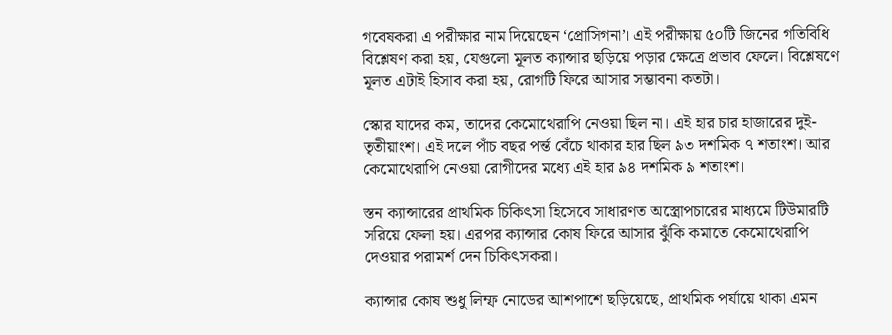গবেষকরা এ পরীক্ষার নাম দিয়েছেন ‘প্রোসিগনা’। এই পরীক্ষায় ৫০টি জিনের গতিবিধি বিশ্লেষণ করা হয়, যেগুলো মূলত ক্যান্সার ছড়িয়ে পড়ার ক্ষেত্রে প্রভাব ফেলে। বিশ্লেষণে মূলত এটাই হিসাব করা হয়, রোগটি ফিরে আসার সম্ভাবনা কতটা।

স্কোর যাদের কম, তাদের কেমোথেরাপি নেওয়া ছিল না। এই হার চার হাজারের দুই-তৃতীয়াংশ। এই দলে পাঁচ বছর পর্ন্ত বেঁচে থাকার হার ছিল ৯৩ দশমিক ৭ শতাংশ। আর কেমোথেরাপি নেওয়া রোগীদের মধ্যে এই হার ৯৪ দশমিক ৯ শতাংশ।

স্তন ক্যান্সারের প্রাথমিক চিকিৎসা হিসেবে সাধারণত অস্ত্রোপচারের মাধ্যমে টিউমারটি সরিয়ে ফেলা হয়। এরপর ক্যান্সার কোষ ফিরে আসার ঝুঁকি কমাতে কেমোথেরাপি দেওয়ার পরামর্শ দেন চিকিৎসকরা।

ক্যান্সার কোষ শুধু লিম্ফ নোডের আশপাশে ছড়িয়েছে, প্রাথমিক পর্যায়ে থাকা এমন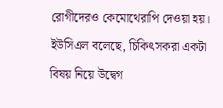রোগীদেরও কেমোথেরাপি দেওয়া হয়। ইউসিএল বলেছে, চিকিৎসকরা একটা বিষয় নিয়ে উদ্বেগ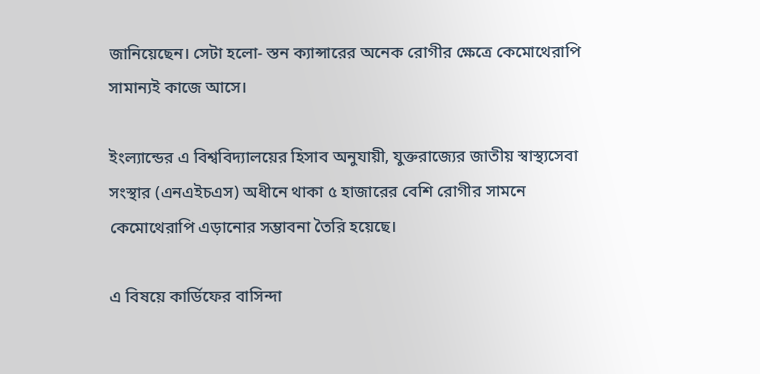জানিয়েছেন। সেটা হলো- স্তন ক্যান্সারের অনেক রোগীর ক্ষেত্রে কেমোথেরাপি সামান্যই কাজে আসে।

ইংল্যান্ডের এ বিশ্ববিদ্যালয়ের হিসাব অনুযায়ী, যুক্তরাজ্যের জাতীয় স্বাস্থ্যসেবা সংস্থার (এনএইচএস) অধীনে থাকা ৫ হাজারের বেশি রোগীর সামনে কেমোথেরাপি এড়ানোর সম্ভাবনা তৈরি হয়েছে।

এ বিষয়ে কার্ডিফের বাসিন্দা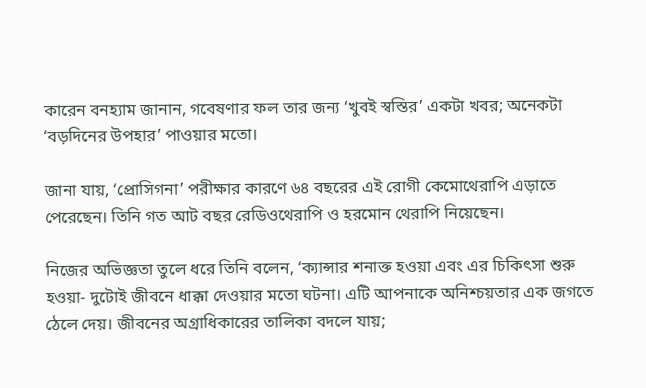কারেন বনহ্যাম জানান, গবেষণার ফল তার জন্য ‘খুবই স্বস্তির’ একটা খবর; অনেকটা ‘বড়দিনের উপহার’ পাওয়ার মতো।

জানা যায়, ‘প্রোসিগনা’ পরীক্ষার কারণে ৬৪ বছরের এই রোগী কেমোথেরাপি এড়াতে পেরেছেন। তিনি গত আট বছর রেডিওথেরাপি ও হরমোন থেরাপি নিয়েছেন।

নিজের অভিজ্ঞতা তুলে ধরে তিনি বলেন, ‘ক্যান্সার শনাক্ত হওয়া এবং এর চিকিৎসা শুরু হওয়া- দুটোই জীবনে ধাক্কা দেওয়ার মতো ঘটনা। এটি আপনাকে অনিশ্চয়তার এক জগতে ঠেলে দেয়। জীবনের অগ্রাধিকারের তালিকা বদলে যায়;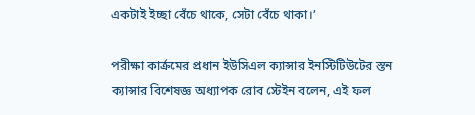একটাই ইচ্ছা বেঁচে থাকে, সেটা বেঁচে থাকা।’

পরীক্ষা কার্ক্রমের প্রধান ইউসিএল ক্যান্সার ইনস্টিটিউটের স্তন ক্যান্সার বিশেষজ্ঞ অধ্যাপক রোব স্টেইন বলেন, এই ফল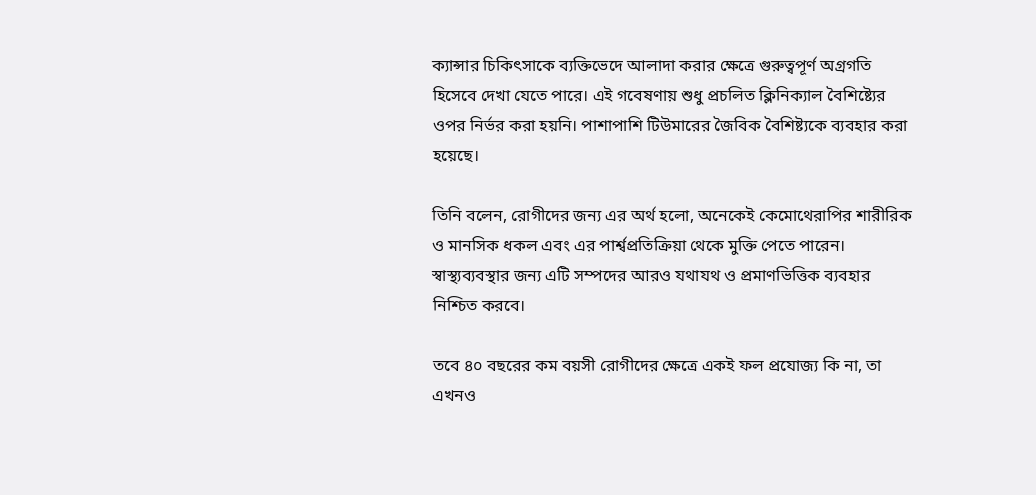ক্যান্সার চিকিৎসাকে ব্যক্তিভেদে আলাদা করার ক্ষেত্রে গুরুত্বপূর্ণ অগ্রগতি হিসেবে দেখা যেতে পারে। এই গবেষণায় শুধু প্রচলিত ক্লিনিক্যাল বৈশিষ্ট্যের ওপর নির্ভর করা হয়নি। পাশাপাশি টিউমারের জৈবিক বৈশিষ্ট্যকে ব্যবহার করা হয়েছে।

তিনি বলেন, রোগীদের জন্য এর অর্থ হলো, অনেকেই কেমোথেরাপির শারীরিক ও মানসিক ধকল এবং এর পার্শ্বপ্রতিক্রিয়া থেকে মুক্তি পেতে পারেন। স্বাস্থ্যব্যবস্থার জন্য এটি সম্পদের আরও যথাযথ ও প্রমাণভিত্তিক ব্যবহার নিশ্চিত করবে।

তবে ৪০ বছরের কম বয়সী রোগীদের ক্ষেত্রে একই ফল প্রযোজ্য কি না, তা এখনও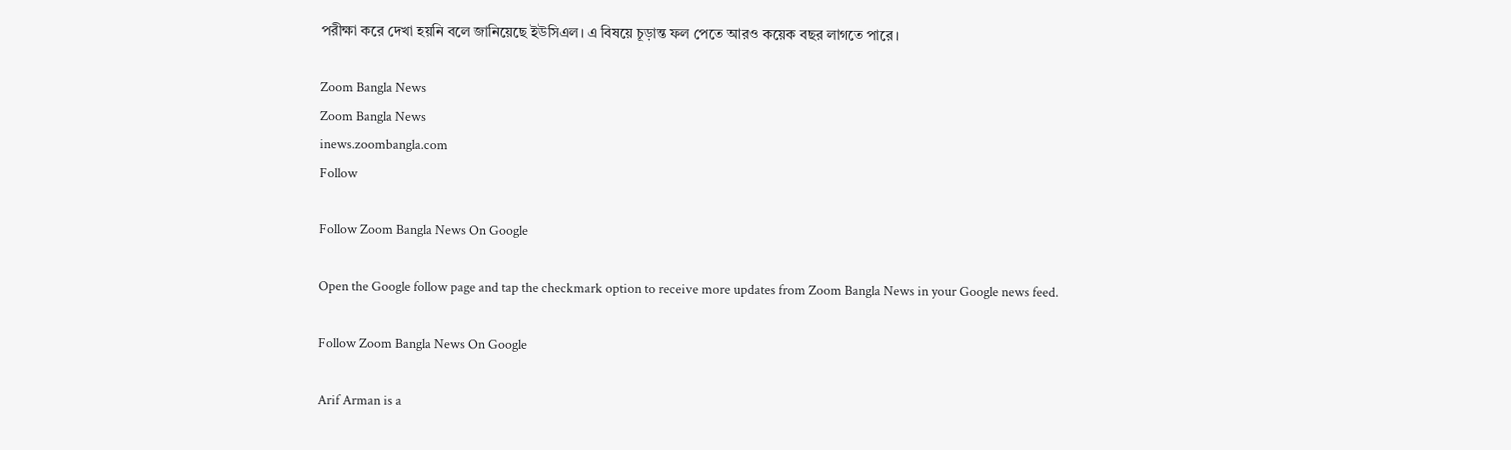পরীক্ষা করে দেখা হয়নি বলে জানিয়েছে ইউসিএল। এ বিষয়ে চূড়ান্ত ফল পেতে আরও কয়েক বছর লাগতে পারে।

Zoom Bangla News
Zoom Bangla News
inews.zoombangla.com
Follow

Follow Zoom Bangla News On Google

Open the Google follow page and tap the checkmark option to receive more updates from Zoom Bangla News in your Google news feed.

Follow Zoom Bangla News On Google

Arif Arman is a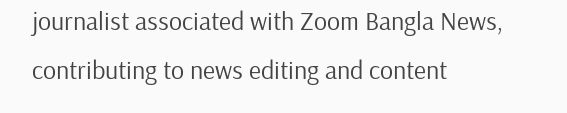journalist associated with Zoom Bangla News, contributing to news editing and content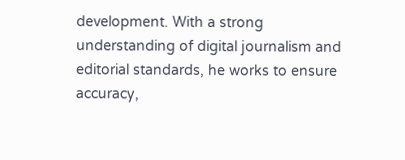development. With a strong understanding of digital journalism and editorial standards, he works to ensure accuracy,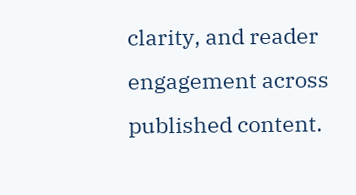clarity, and reader engagement across published content.